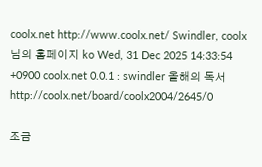coolx.net http://www.coolx.net/ Swindler, coolx 님의 홈페이지 ko Wed, 31 Dec 2025 14:33:54 +0900 coolx.net 0.0.1 : swindler 올해의 독서 http://coolx.net/board/coolx2004/2645/0

조금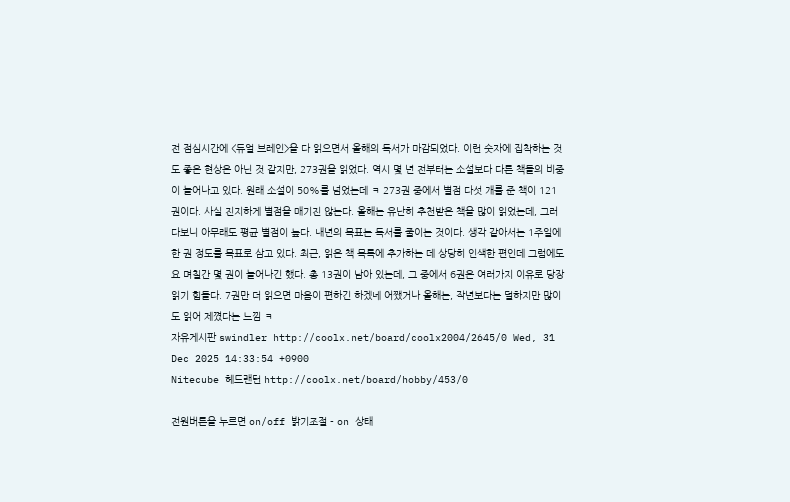전 점심시간에 <듀얼 브레인>을 다 읽으면서 올해의 독서가 마감되었다. 이런 숫자에 집착하는 것도 좋은 현상은 아닌 것 같지만, 273권을 읽었다. 역시 몇 년 전부터는 소설보다 다른 책들의 비중이 늘어나고 있다. 원래 소설이 50%를 넘었는데 ㅋ 273권 중에서 별점 다섯 개를 준 책이 121권이다. 사실 진지하게 별점을 매기진 않는다. 올해는 유난히 추천받은 책을 많이 읽었는데, 그러다보니 아무래도 평균 별점이 높다. 내년의 목표는 독서를 줄이는 것이다. 생각 같아서는 1주일에 한 권 정도를 목표로 삼고 있다. 최근, 읽은 책 목록에 추가하는 데 상당히 인색한 편인데 그럼에도 요 며칠간 몇 권이 늘어나긴 했다. 총 13권이 남아 있는데, 그 중에서 6권은 여러가지 이유로 당장 읽기 힘들다. 7권만 더 읽으면 마음이 편하긴 하겠네 어쨌거나 올해는, 작년보다는 덜하지만 많이도 읽어 제꼈다는 느낌 ㅋ
자유게시판 swindler http://coolx.net/board/coolx2004/2645/0 Wed, 31 Dec 2025 14:33:54 +0900
Nitecube 헤드랜턴 http://coolx.net/board/hobby/453/0

전원버튼을 누르면 on/off 밝기조절 - on 상태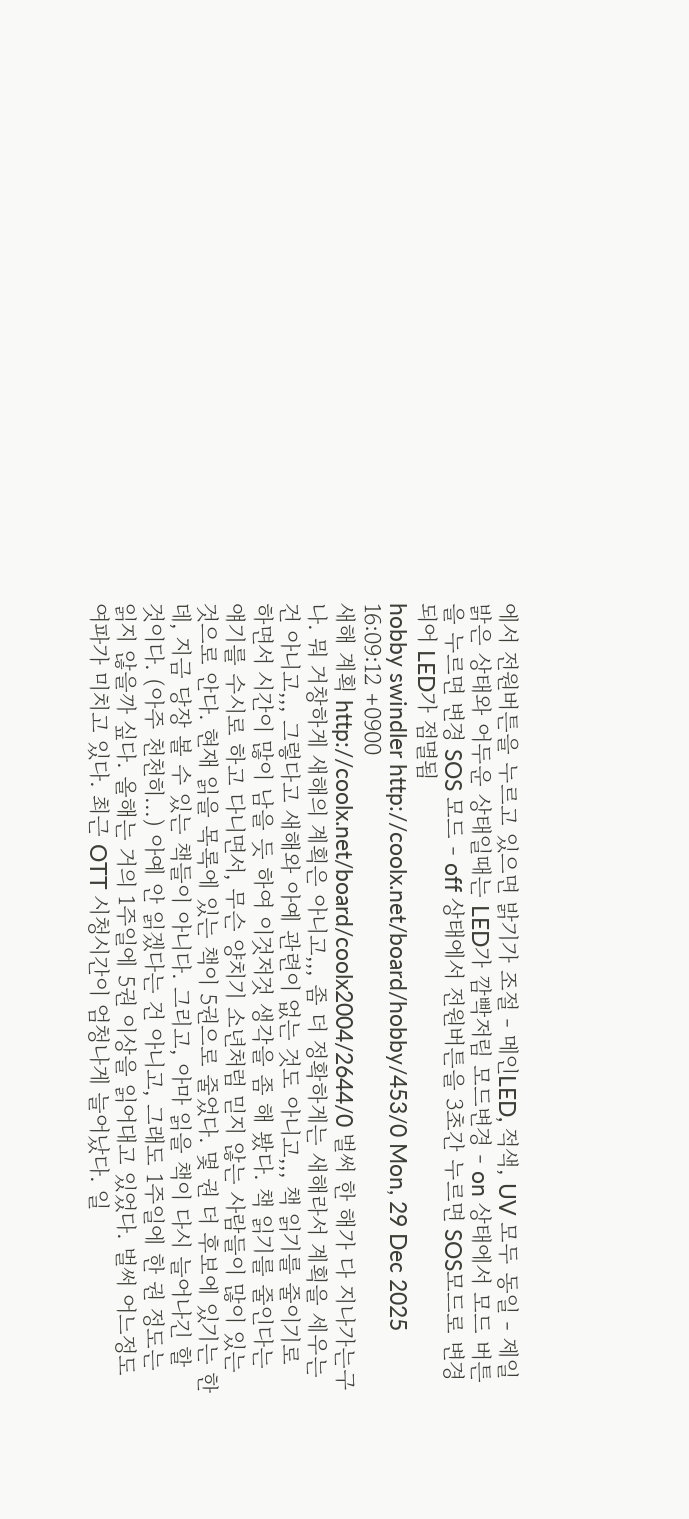에서 전원버튼을 누르고 있으면 밝기가 조절 - 메인LED, 적색, UV 모두 동일 - 제일 밝은 상태와 어두운 상태일때는 LED가 깜빡저림 모드변경 - on 상태에서 모드 버튼을 누르면 변경 SOS 모드 - off 상태에서 전원버튼을 3초간 누르면 SOS모드로 변경되어 LED가 점멸됨
hobby swindler http://coolx.net/board/hobby/453/0 Mon, 29 Dec 2025 16:09:12 +0900
새해 계획 http://coolx.net/board/coolx2004/2644/0 벌써 한 해가 다 지나가는구나. 뭐 거창하게 새해의 계획은 아니고,,, 좀 더 정확하게는 새해라서 계획을 세우는 건 아니고,,, 그렇다고 새해와 아예 관련이 없는 것도 아니고,,, 책 읽기를 줄이기로 하면서 시간이 많이 남을 듯 하여 이것저것 생각을 좀 해 봤다. 책 읽기를 줄인다는 얘기를 수시로 하고 다니면서, 무슨 양치기 소년처럼 믿지 않는 사람들이 많이 있는 것으로 안다. 현재 읽을 목록에 있는 책이 5권으로 줄었다. 몇 권 더 후보에 있기는 한데, 지금 당장 볼 수 있는 책들이 아니다. 그리고, 아마 읽을 책이 다시 늘어나긴 할 것이다. (아주 천천히...) 아예 안 읽겠다는 건 아니고, 그래도 1주일에 한 권 정도는 읽지 않을까 싶다. 올해는 거의 1주일에 5권 이상을 읽어대고 있었다. 벌써 어느정도 여파가 미치고 있다. 최근 OTT 시청시간이 엄청나게 늘어났다. 일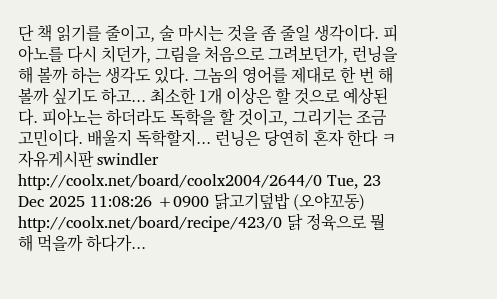단 책 읽기를 줄이고, 술 마시는 것을 좀 줄일 생각이다. 피아노를 다시 치던가, 그림을 처음으로 그려보던가, 런닝을 해 볼까 하는 생각도 있다. 그놈의 영어를 제대로 한 번 해 볼까 싶기도 하고... 최소한 1개 이상은 할 것으로 예상된다. 피아노는 하더라도 독학을 할 것이고, 그리기는 조금 고민이다. 배울지 독학할지... 런닝은 당연히 혼자 한다 ㅋ 자유게시판 swindler http://coolx.net/board/coolx2004/2644/0 Tue, 23 Dec 2025 11:08:26 +0900 닭고기덮밥 (오야꼬동) http://coolx.net/board/recipe/423/0 닭 정육으로 뭘 해 먹을까 하다가...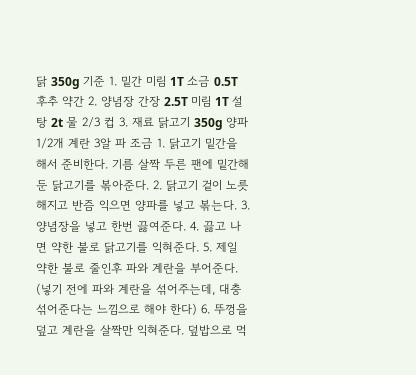닭 350g 기준 1. 밑간 미림 1T 소금 0.5T 후추 약간 2. 양념장 간장 2.5T 미림 1T 설탕 2t 물 2/3 컵 3. 재료 닭고기 350g 양파 1/2개 계란 3알 파 조금 1. 닭고기 밑간을 해서 준비한다. 기름 살짝 두른 팬에 밑간해둔 닭고기를 볶아준다. 2. 닭고기 겉이 노릇해지고 반즘 익으면 양파를 넣고 볶는다. 3. 양념장을 넣고 한번 끓여준다. 4. 끓고 나면 약한 불로 닭고기를 익혀준다. 5. 제일 약한 불로 줄인후 파와 계란을 부어준다. (넣기 전에 파와 계란을 섞어주는데, 대충 섞어준다는 느낌으로 해야 한다) 6. 뚜껑을 덮고 계란을 살짝만 익혀준다. 덮밥으로 먹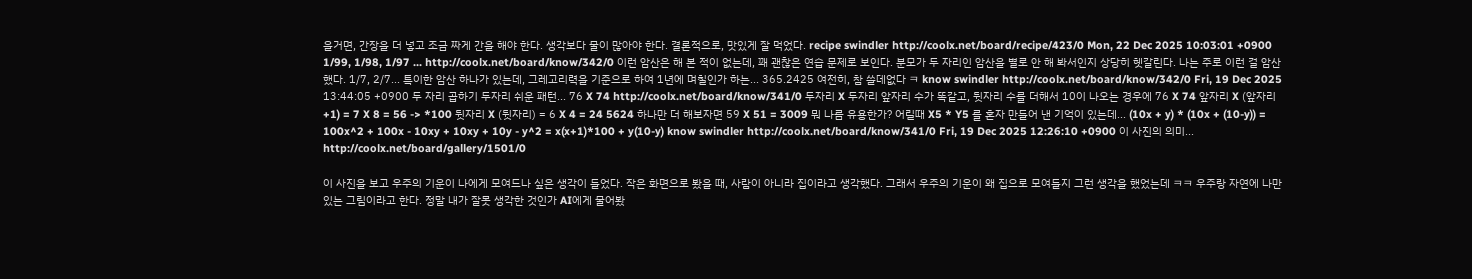을거면, 간장을 더 넣고 조금 짜게 간을 해야 한다. 생각보다 물이 많아야 한다. 결론적으로, 맛있게 잘 먹었다. recipe swindler http://coolx.net/board/recipe/423/0 Mon, 22 Dec 2025 10:03:01 +0900 1/99, 1/98, 1/97 ... http://coolx.net/board/know/342/0 이런 암산은 해 본 적이 없는데, 꽤 괜찮은 연습 문제로 보인다. 분모가 두 자리인 암산을 별로 안 해 봐서인지 상당히 헷갈린다. 나는 주로 이런 걸 암산했다. 1/7, 2/7... 특이한 암산 하나가 있는데, 그레고리력을 기준으로 하여 1년에 며칠인가 하는... 365.2425 여전히, 참 쓸데없다 ㅋ know swindler http://coolx.net/board/know/342/0 Fri, 19 Dec 2025 13:44:05 +0900 두 자리 곱하기 두자리 쉬운 패턴... 76 X 74 http://coolx.net/board/know/341/0 두자리 X 두자리 앞자리 수가 똑같고, 뒷자리 수를 더해서 10이 나오는 경우에 76 X 74 앞자리 X (앞자리+1) = 7 X 8 = 56 -> *100 뒷자리 X (뒷자리) = 6 X 4 = 24 5624 하나만 더 해보자면 59 X 51 = 3009 뭐 나름 유용한가? 어릴때 X5 * Y5 를 혼자 만들어 낸 기억이 있는데... (10x + y) * (10x + (10-y)) = 100x^2 + 100x - 10xy + 10xy + 10y - y^2 = x(x+1)*100 + y(10-y) know swindler http://coolx.net/board/know/341/0 Fri, 19 Dec 2025 12:26:10 +0900 이 사진의 의미... http://coolx.net/board/gallery/1501/0

이 사진을 보고 우주의 기운이 나에게 모여드나 싶은 생각이 들었다. 작은 화면으로 봤을 때, 사람이 아니라 집이라고 생각했다. 그래서 우주의 기운이 왜 집으로 모여들지 그런 생각을 했었는데 ㅋㅋ 우주랑 자연에 나만 있는 그림이라고 한다. 정말 내가 잘못 생각한 것인가 AI에게 물어봤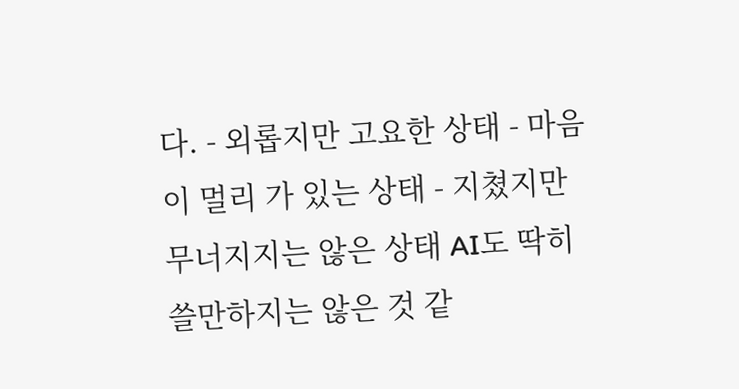다. - 외롭지만 고요한 상태 - 마음이 멀리 가 있는 상태 - 지쳤지만 무너지지는 않은 상태 AI도 딱히 쓸만하지는 않은 것 같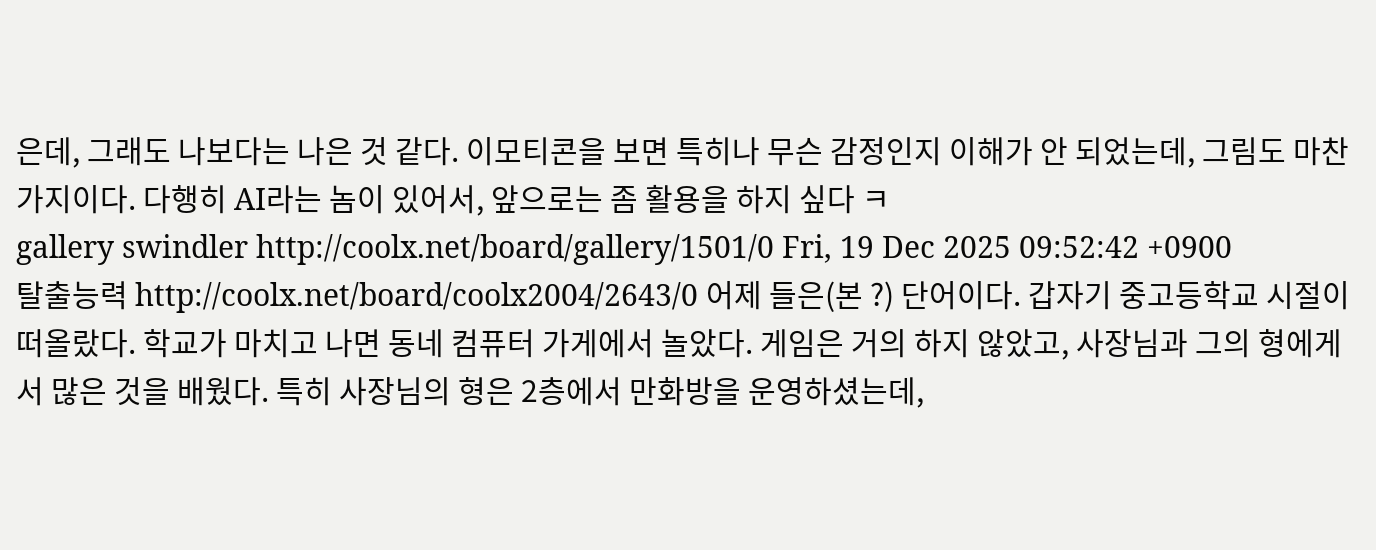은데, 그래도 나보다는 나은 것 같다. 이모티콘을 보면 특히나 무슨 감정인지 이해가 안 되었는데, 그림도 마찬가지이다. 다행히 AI라는 놈이 있어서, 앞으로는 좀 활용을 하지 싶다 ㅋ
gallery swindler http://coolx.net/board/gallery/1501/0 Fri, 19 Dec 2025 09:52:42 +0900
탈출능력 http://coolx.net/board/coolx2004/2643/0 어제 들은(본 ?) 단어이다. 갑자기 중고등학교 시절이 떠올랐다. 학교가 마치고 나면 동네 컴퓨터 가게에서 놀았다. 게임은 거의 하지 않았고, 사장님과 그의 형에게서 많은 것을 배웠다. 특히 사장님의 형은 2층에서 만화방을 운영하셨는데,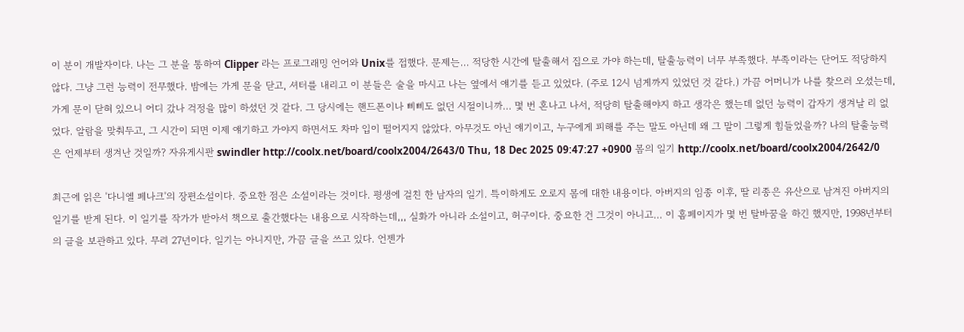이 분이 개발자이다. 나는 그 분을 통하여 Clipper 라는 프로그래밍 언어와 Unix를 접했다. 문제는... 적당한 시간에 탈출해서 집으로 가야 하는데, 탈출능력이 너무 부족했다. 부족이라는 단어도 적당하지 않다. 그냥 그런 능력이 전무했다. 밤에는 가게 문을 닫고, 셔터를 내리고 이 분들은 술을 마시고 나는 옆에서 얘기를 듣고 있었다. (주로 12시 넘게까지 있었던 것 같다.) 가끔 어머니가 나를 찾으러 오셨는데, 가게 문이 닫혀 있으니 어디 갔나 걱정을 많이 하셨던 것 같다. 그 당시에는 핸드폰이나 삐삐도 없던 시절이니까... 몇 번 혼나고 나서, 적당히 탈출해야지 하고 생각은 했는데 없던 능력이 갑자기 생겨날 리 없었다. 알람을 맞춰두고, 그 시간이 되면 이제 얘기하고 가야지 하면서도 차마 입이 떨어지지 않았다. 아무것도 아닌 얘기이고, 누구에게 피해를 주는 말도 아닌데 왜 그 말이 그렇게 힘들었을까? 나의 탈출능력은 언제부터 생겨난 것일까? 자유게시판 swindler http://coolx.net/board/coolx2004/2643/0 Thu, 18 Dec 2025 09:47:27 +0900 몸의 일기 http://coolx.net/board/coolx2004/2642/0

최근에 읽은 '다니엘 페나크'의 장편소설이다. 중요한 점은 소설이라는 것이다. 평생에 걸친 한 남자의 일기. 특이하게도 오로지 몸에 대한 내용이다. 아버지의 임종 이후, 딸 리종은 유산으로 남겨진 아버지의 일기를 받게 된다. 이 일기를 작가가 받아서 책으로 출간했다는 내용으로 시작하는데,,, 실화가 아니라 소설이고, 허구이다. 중요한 건 그것이 아니고... 이 홈페이지가 몇 번 탈바꿈을 하긴 했지만, 1998년부터의 글을 보관하고 있다. 무려 27년이다. 일기는 아니지만, 가끔 글을 쓰고 있다. 언젠가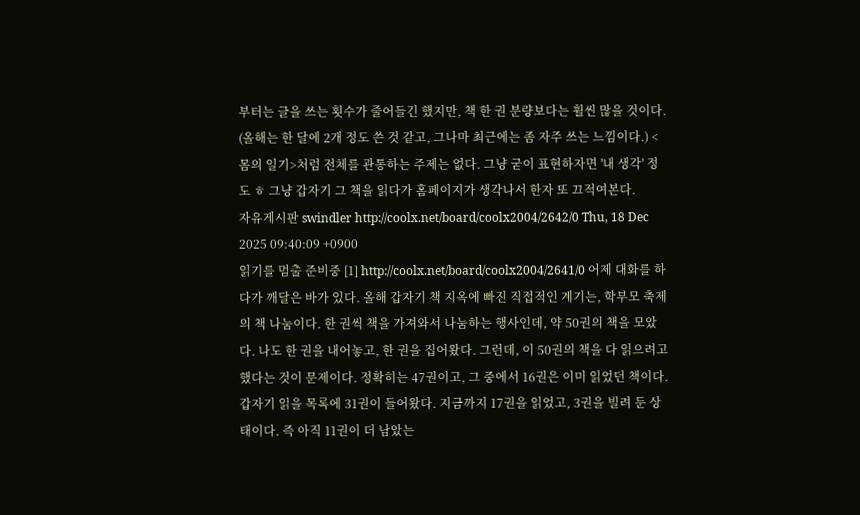부터는 글을 쓰는 횟수가 줄어들긴 했지만, 책 한 권 분량보다는 휠씬 많을 것이다. (올해는 한 달에 2개 정도 쓴 것 같고, 그나마 최근에는 좀 자주 쓰는 느낌이다.) <몸의 일기>처럼 전체를 관통하는 주제는 없다. 그냥 굳이 표현하자면 '내 생각' 정도 ㅎ 그냥 갑자기 그 책을 읽다가 홈페이지가 생각나서 한자 또 끄적여본다.
자유게시판 swindler http://coolx.net/board/coolx2004/2642/0 Thu, 18 Dec 2025 09:40:09 +0900
읽기를 멈출 준비중 [1] http://coolx.net/board/coolx2004/2641/0 어제 대화를 하다가 깨달은 바가 있다. 올해 갑자기 책 지옥에 빠진 직접적인 계기는, 학부모 축제의 책 나눔이다. 한 권씩 책을 가져와서 나눔하는 행사인데, 약 50권의 책을 모았다. 나도 한 권을 내어놓고, 한 권을 집어왔다. 그런데, 이 50권의 책을 다 읽으려고 했다는 것이 문제이다. 정확히는 47권이고, 그 중에서 16권은 이미 읽었던 책이다. 갑자기 읽을 목록에 31권이 들어왔다. 지금까지 17권을 읽었고, 3권을 빌려 둔 상태이다. 즉 아직 11권이 더 남았는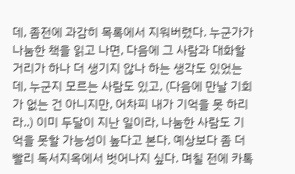데, 좀전에 과감히 목록에서 지워버렸다. 누군가가 나눔한 책을 읽고 나면, 다음에 그 사람과 대화할 거리가 하나 더 생기지 않나 하는 생각도 있었는데, 누군지 모르는 사람도 있고, (다음에 만날 기회가 없는 건 아니지만, 어차피 내가 기억을 못 하리라..) 이미 두달이 지난 일이라, 나눔한 사람도 기억을 못할 가능성이 높다고 본다. 예상보다 좀 더 빨리 독서지옥에서 벗어나지 싶다. 며칠 전에 카톡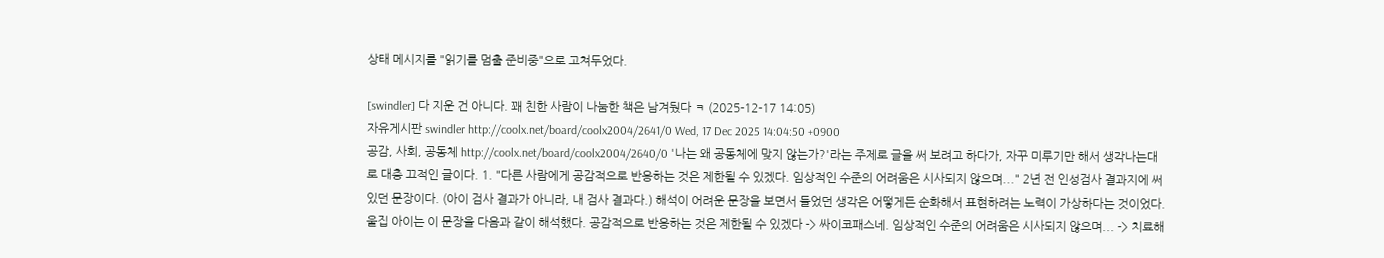상태 메시지를 "읽기를 멈출 준비중"으로 고쳐두었다.

[swindler] 다 지운 건 아니다. 꽤 친한 사람이 나눔한 책은 남겨뒀다 ㅋ (2025-12-17 14:05)
자유게시판 swindler http://coolx.net/board/coolx2004/2641/0 Wed, 17 Dec 2025 14:04:50 +0900
공감, 사회, 공동체 http://coolx.net/board/coolx2004/2640/0 '나는 왜 공동체에 맞지 않는가?'라는 주제로 글을 써 보려고 하다가, 자꾸 미루기만 해서 생각나는대로 대충 끄적인 글이다. 1. "다른 사람에게 공감적으로 반응하는 것은 제한될 수 있겠다. 임상적인 수준의 어려움은 시사되지 않으며..." 2년 전 인성검사 결과지에 써 있던 문장이다. (아이 검사 결과가 아니라, 내 검사 결과다.) 해석이 어려운 문장을 보면서 들었던 생각은 어떻게든 순화해서 표현하려는 노력이 가상하다는 것이었다. 울집 아이는 이 문장을 다음과 같이 해석했다. 공감적으로 반응하는 것은 제한될 수 있겠다 -> 싸이코패스네. 임상적인 수준의 어려움은 시사되지 않으며... -> 치료해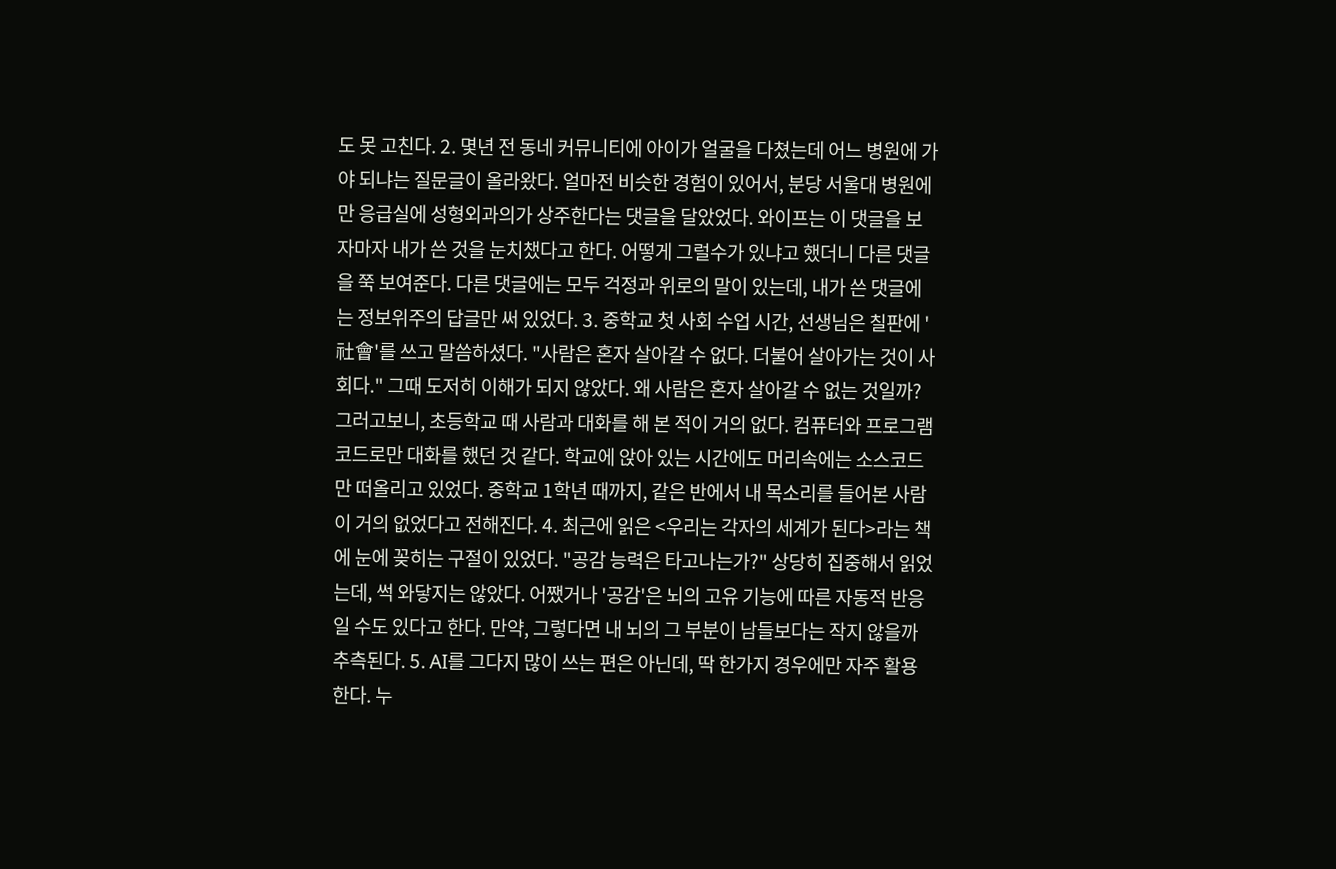도 못 고친다. 2. 몇년 전 동네 커뮤니티에 아이가 얼굴을 다쳤는데 어느 병원에 가야 되냐는 질문글이 올라왔다. 얼마전 비슷한 경험이 있어서, 분당 서울대 병원에만 응급실에 성형외과의가 상주한다는 댓글을 달았었다. 와이프는 이 댓글을 보자마자 내가 쓴 것을 눈치챘다고 한다. 어떻게 그럴수가 있냐고 했더니 다른 댓글을 쭉 보여준다. 다른 댓글에는 모두 걱정과 위로의 말이 있는데, 내가 쓴 댓글에는 정보위주의 답글만 써 있었다. 3. 중학교 첫 사회 수업 시간, 선생님은 칠판에 '社會'를 쓰고 말씀하셨다. "사람은 혼자 살아갈 수 없다. 더불어 살아가는 것이 사회다." 그때 도저히 이해가 되지 않았다. 왜 사람은 혼자 살아갈 수 없는 것일까? 그러고보니, 초등학교 때 사람과 대화를 해 본 적이 거의 없다. 컴퓨터와 프로그램 코드로만 대화를 했던 것 같다. 학교에 앉아 있는 시간에도 머리속에는 소스코드만 떠올리고 있었다. 중학교 1학년 때까지, 같은 반에서 내 목소리를 들어본 사람이 거의 없었다고 전해진다. 4. 최근에 읽은 <우리는 각자의 세계가 된다>라는 책에 눈에 꽂히는 구절이 있었다. "공감 능력은 타고나는가?" 상당히 집중해서 읽었는데, 썩 와닿지는 않았다. 어쨌거나 '공감'은 뇌의 고유 기능에 따른 자동적 반응일 수도 있다고 한다. 만약, 그렇다면 내 뇌의 그 부분이 남들보다는 작지 않을까 추측된다. 5. AI를 그다지 많이 쓰는 편은 아닌데, 딱 한가지 경우에만 자주 활용한다. 누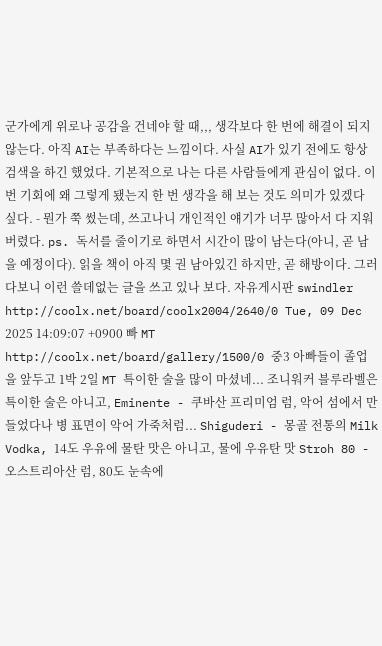군가에게 위로나 공감을 건네야 할 때,,, 생각보다 한 번에 해결이 되지 않는다. 아직 AI는 부족하다는 느낌이다. 사실 AI가 있기 전에도 항상 검색을 하긴 했었다. 기본적으로 나는 다른 사람들에게 관심이 없다. 이번 기회에 왜 그렇게 됐는지 한 번 생각을 해 보는 것도 의미가 있겠다 싶다. - 뭔가 쭉 썼는데, 쓰고나니 개인적인 얘기가 너무 많아서 다 지워버렸다. ps. 독서를 줄이기로 하면서 시간이 많이 남는다(아니, 곧 남을 예정이다). 읽을 책이 아직 몇 권 남아있긴 하지만, 곧 해방이다. 그러다보니 이런 쓸데없는 글을 쓰고 있나 보다. 자유게시판 swindler http://coolx.net/board/coolx2004/2640/0 Tue, 09 Dec 2025 14:09:07 +0900 빠 MT http://coolx.net/board/gallery/1500/0 중3 아빠들이 졸업을 앞두고 1박 2일 MT 특이한 술을 많이 마셨네... 조니워커 블루라벨은 특이한 술은 아니고, Eminente - 쿠바산 프리미엄 럼, 악어 섬에서 만들었다나 병 표면이 악어 가죽처럼... Shiguderi - 몽골 전통의 Milk Vodka, 14도 우유에 물탄 맛은 아니고, 물에 우유탄 맛 Stroh 80 - 오스트리아산 럼, 80도 눈속에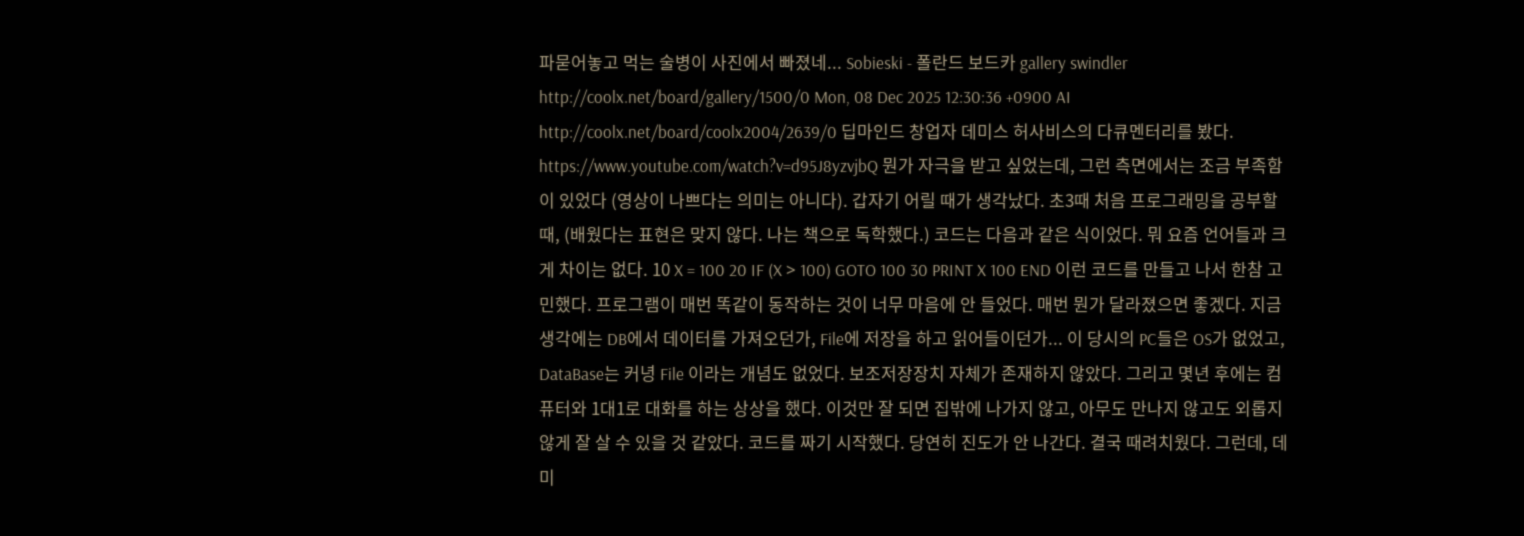파묻어놓고 먹는 술병이 사진에서 빠졌네... Sobieski - 폴란드 보드카 gallery swindler http://coolx.net/board/gallery/1500/0 Mon, 08 Dec 2025 12:30:36 +0900 AI http://coolx.net/board/coolx2004/2639/0 딥마인드 창업자 데미스 허사비스의 다큐멘터리를 봤다. https://www.youtube.com/watch?v=d95J8yzvjbQ 뭔가 자극을 받고 싶었는데, 그런 측면에서는 조금 부족함이 있었다 (영상이 나쁘다는 의미는 아니다). 갑자기 어릴 때가 생각났다. 초3때 처음 프로그래밍을 공부할 때, (배웠다는 표현은 맞지 않다. 나는 책으로 독학했다.) 코드는 다음과 같은 식이었다. 뭐 요즘 언어들과 크게 차이는 없다. 10 X = 100 20 IF (X > 100) GOTO 100 30 PRINT X 100 END 이런 코드를 만들고 나서 한참 고민했다. 프로그램이 매번 똑같이 동작하는 것이 너무 마음에 안 들었다. 매번 뭔가 달라졌으면 좋겠다. 지금 생각에는 DB에서 데이터를 가져오던가, File에 저장을 하고 읽어들이던가... 이 당시의 PC들은 OS가 없었고, DataBase는 커녕 File 이라는 개념도 없었다. 보조저장장치 자체가 존재하지 않았다. 그리고 몇년 후에는 컴퓨터와 1대1로 대화를 하는 상상을 했다. 이것만 잘 되면 집밖에 나가지 않고, 아무도 만나지 않고도 외롭지 않게 잘 살 수 있을 것 같았다. 코드를 짜기 시작했다. 당연히 진도가 안 나간다. 결국 때려치웠다. 그런데, 데미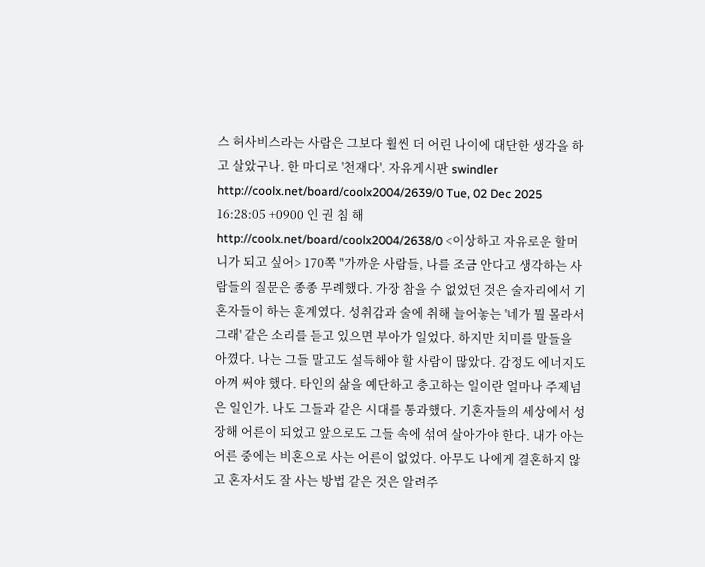스 허사비스라는 사람은 그보다 휠씬 더 어린 나이에 대단한 생각을 하고 살았구나. 한 마디로 '천재다'. 자유게시판 swindler http://coolx.net/board/coolx2004/2639/0 Tue, 02 Dec 2025 16:28:05 +0900 인 권 침 해 http://coolx.net/board/coolx2004/2638/0 <이상하고 자유로운 할머니가 되고 싶어> 170쪽 "가까운 사람들, 나를 조금 안다고 생각하는 사람들의 질문은 종종 무례했다. 가장 참을 수 없었던 것은 술자리에서 기혼자들이 하는 훈계였다. 성취감과 술에 취해 늘어놓는 '네가 뭘 몰라서 그래' 같은 소리를 듣고 있으면 부아가 일었다. 하지만 치미를 말들을 아꼈다. 나는 그들 말고도 설득해야 할 사람이 많았다. 감정도 에너지도 아껴 써야 했다. 타인의 삶을 예단하고 충고하는 일이란 얼마나 주제넘은 일인가. 나도 그들과 같은 시대를 통과했다. 기혼자들의 세상에서 성장해 어른이 되었고 앞으로도 그들 속에 섞여 살아가야 한다. 내가 아는 어른 중에는 비혼으로 사는 어른이 없었다. 아무도 나에게 결혼하지 않고 혼자서도 잘 사는 방법 같은 것은 알려주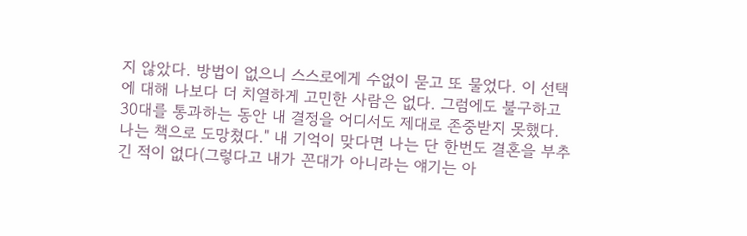지 않았다. 방법이 없으니 스스로에게 수없이 묻고 또 물었다. 이 선택에 대해 나보다 더 치열하게 고민한 사람은 없다. 그럼에도 불구하고 30대를 통과하는 동안 내 결정을 어디서도 제대로 존중받지 못했다. 나는 책으로 도망쳤다." 내 기억이 맞다면 나는 단 한번도 결혼을 부추긴 적이 없다(그렇다고 내가 꼰대가 아니라는 얘기는 아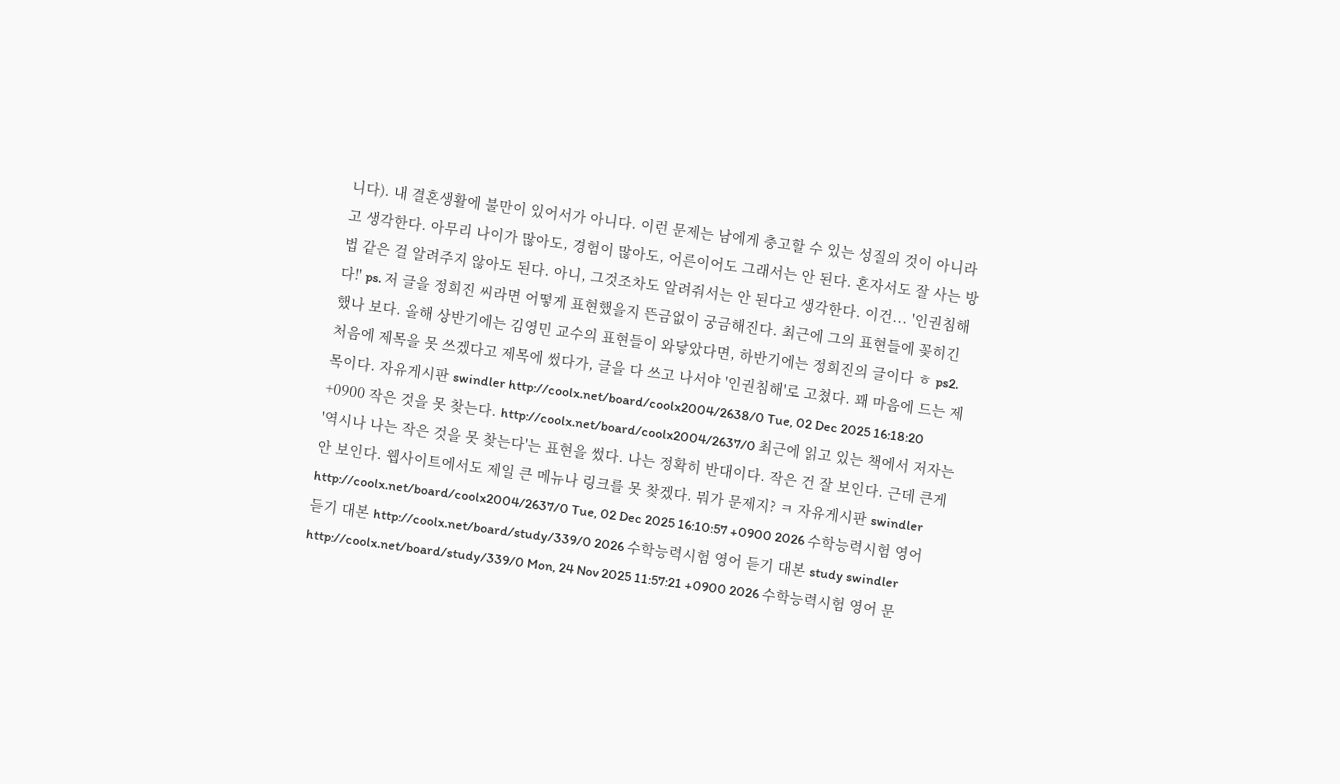니다). 내 결혼생활에 불만이 있어서가 아니다. 이런 문제는 남에게 충고할 수 있는 성질의 것이 아니라고 생각한다. 아무리 나이가 많아도, 경험이 많아도, 어른이어도 그래서는 안 된다. 혼자서도 잘 사는 방법 같은 걸 알려주지 않아도 된다. 아니, 그것조차도 알려줘서는 안 된다고 생각한다. 이건... '인권침해다!' ps. 저 글을 정희진 씨라면 어떻게 표현했을지 뜬금없이 궁금해진다. 최근에 그의 표현들에 꽂히긴 했나 보다. 올해 상반기에는 김영민 교수의 표현들이 와닿았다면, 하반기에는 정희진의 글이다 ㅎ ps2. 처음에 제목을 못 쓰겠다고 제목에 썼다가, 글을 다 쓰고 나서야 '인권침해'로 고쳤다. 꽤 마음에 드는 제목이다. 자유게시판 swindler http://coolx.net/board/coolx2004/2638/0 Tue, 02 Dec 2025 16:18:20 +0900 작은 것을 못 찾는다. http://coolx.net/board/coolx2004/2637/0 최근에 읽고 있는 책에서 저자는 '역시나 나는 작은 것을 못 찾는다'는 표현을 썼다. 나는 정확히 반대이다. 작은 건 잘 보인다. 근데 큰게 안 보인다. 웹사이트에서도 제일 큰 메뉴나 링크를 못 찾겠다. 뭐가 문제지? ㅋ 자유게시판 swindler http://coolx.net/board/coolx2004/2637/0 Tue, 02 Dec 2025 16:10:57 +0900 2026 수학능력시험 영어 듣기 대본 http://coolx.net/board/study/339/0 2026 수학능력시험 영어 듣기 대본 study swindler http://coolx.net/board/study/339/0 Mon, 24 Nov 2025 11:57:21 +0900 2026 수학능력시험 영어 문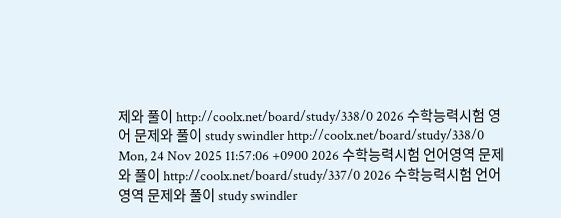제와 풀이 http://coolx.net/board/study/338/0 2026 수학능력시험 영어 문제와 풀이 study swindler http://coolx.net/board/study/338/0 Mon, 24 Nov 2025 11:57:06 +0900 2026 수학능력시험 언어영역 문제와 풀이 http://coolx.net/board/study/337/0 2026 수학능력시험 언어영역 문제와 풀이 study swindler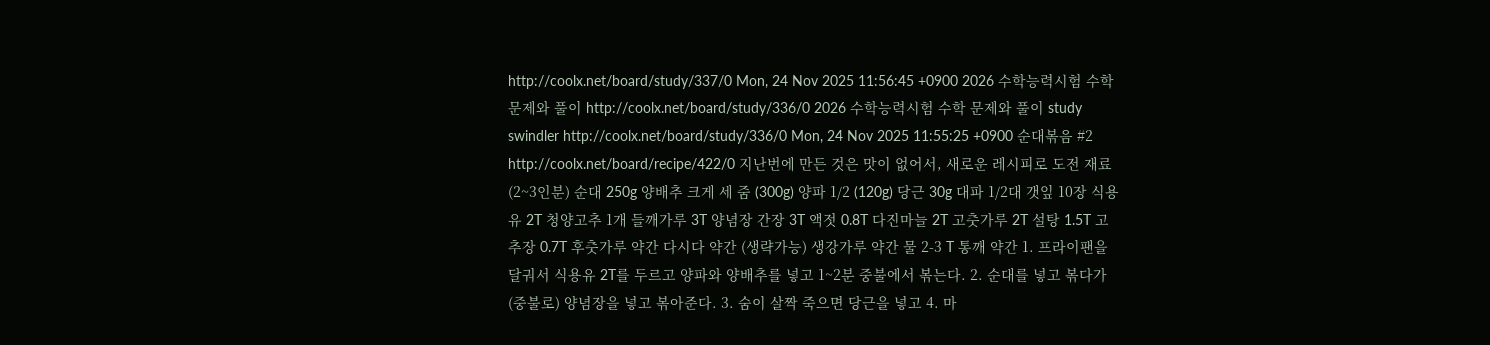http://coolx.net/board/study/337/0 Mon, 24 Nov 2025 11:56:45 +0900 2026 수학능력시험 수학 문제와 풀이 http://coolx.net/board/study/336/0 2026 수학능력시험 수학 문제와 풀이 study swindler http://coolx.net/board/study/336/0 Mon, 24 Nov 2025 11:55:25 +0900 순대볶음 #2 http://coolx.net/board/recipe/422/0 지난번에 만든 것은 맛이 없어서, 새로운 레시피로 도전 재료 (2~3인분) 순대 250g 양배추 크게 세 줌 (300g) 양파 1/2 (120g) 당근 30g 대파 1/2대 갯잎 10장 식용유 2T 청양고추 1개 들깨가루 3T 양념장 간장 3T 액젓 0.8T 다진마늘 2T 고춧가루 2T 설탕 1.5T 고추장 0.7T 후춧가루 약간 다시다 약간 (생략가능) 생강가루 약간 물 2-3 T 통깨 약간 1. 프라이팬을 달궈서 식용유 2T를 두르고 양파와 양배추를 넣고 1~2분 중불에서 볶는다. 2. 순대를 넣고 볶다가(중불로) 양념장을 넣고 볶아준다. 3. 숨이 살짝 죽으면 당근을 넣고 4. 마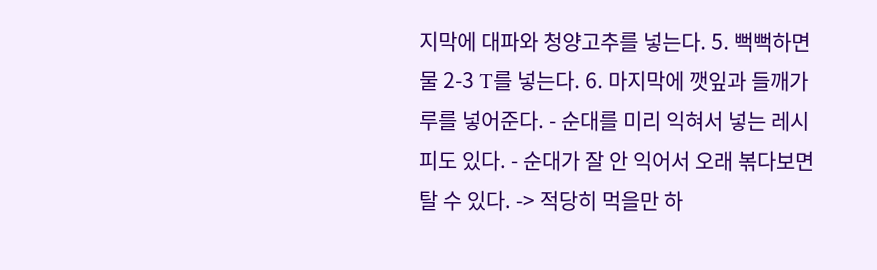지막에 대파와 청양고추를 넣는다. 5. 뻑뻑하면 물 2-3 T를 넣는다. 6. 마지막에 깻잎과 들깨가루를 넣어준다. - 순대를 미리 익혀서 넣는 레시피도 있다. - 순대가 잘 안 익어서 오래 볶다보면 탈 수 있다. -> 적당히 먹을만 하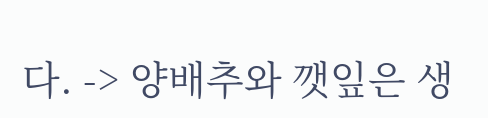다. -> 양배추와 깻잎은 생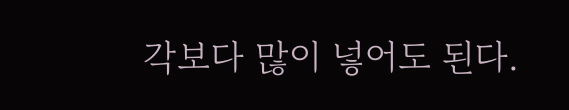각보다 많이 넣어도 된다.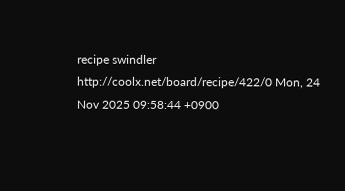recipe swindler http://coolx.net/board/recipe/422/0 Mon, 24 Nov 2025 09:58:44 +0900